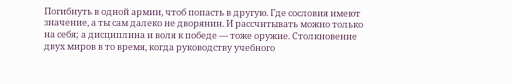Погибнуть в одной армии, чтоб попасть в другую. Где сословия имеют значение, а ты сам далеко не дворянин. И рассчитывать можно только на себя; а дисциплина и воля к победе — тоже оружие. Столкновение двух миров в то время, когда руководству учебного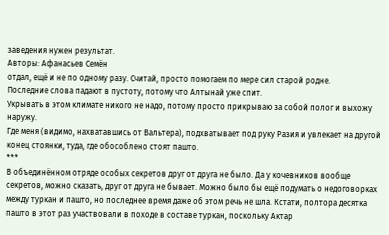заведения нужен результат.
Авторы: Афанасьев Семён
отдал, ещё и не по одному разу. Считай, просто помогаем по мере сил старой родне.
Последние слова падают в пустоту, потому что Алтынай уже спит.
Укрывать в этом климате никого не надо, потому просто прикрываю за собой полог и выхожу наружу.
Где меня (видимо, нахватавшись от Вальтера), подхватывает под руку Разия и увлекает на другой конец стоянки, туда, где обособлено стоят пашто.
***
В объединённом отряде особых секретов друг от друга не было. Да у кочевников вообще секретов, можно сказать, друг от друга не бывает. Можно было бы ещё подумать о недоговорках между туркан и пашто, но последнее время даже об этом речь не шла. Кстати, полтора десятка пашто в этот раз участвовали в походе в составе туркан, поскольку Актар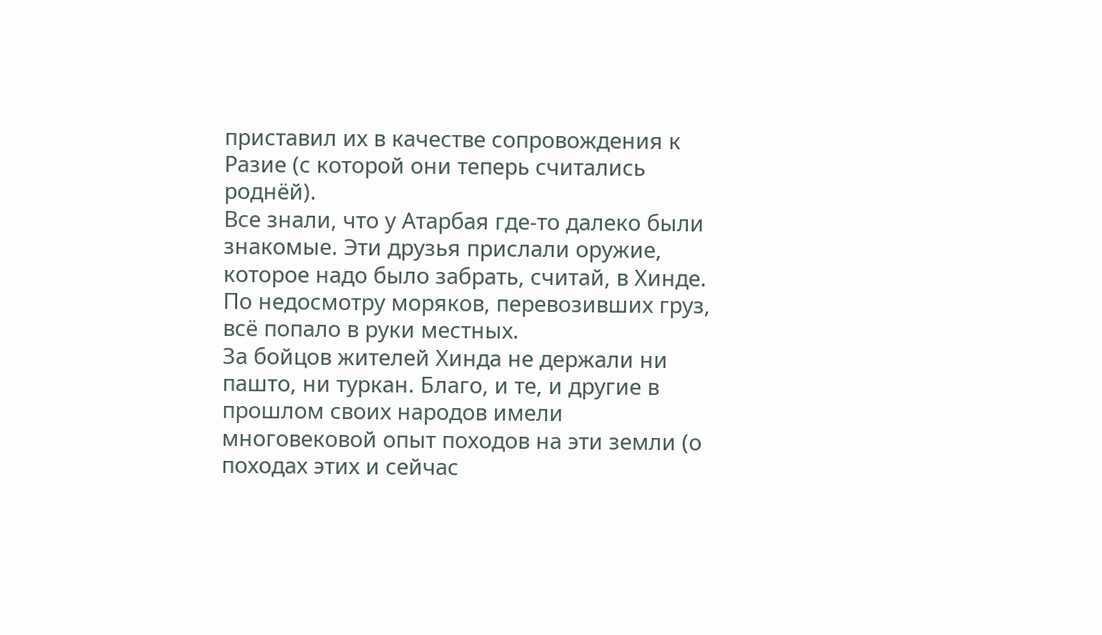приставил их в качестве сопровождения к Разие (с которой они теперь считались роднёй).
Все знали, что у Атарбая где‑то далеко были знакомые. Эти друзья прислали оружие, которое надо было забрать, считай, в Хинде. По недосмотру моряков, перевозивших груз, всё попало в руки местных.
За бойцов жителей Хинда не держали ни пашто, ни туркан. Благо, и те, и другие в прошлом своих народов имели многовековой опыт походов на эти земли (о походах этих и сейчас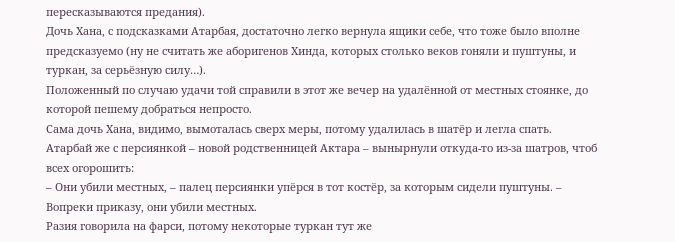пересказываются предания).
Дочь Хана, с подсказками Атарбая, достаточно легко вернула ящики себе, что тоже было вполне предсказуемо (ну не считать же аборигенов Хинда, которых столько веков гоняли и пуштуны, и туркан, за серьёзную силу…).
Положенный по случаю удачи той справили в этот же вечер на удалённой от местных стоянке, до которой пешему добраться непросто.
Сама дочь Хана, видимо, вымоталась сверх меры, потому удалилась в шатёр и легла спать.
Атарбай же с персиянкой – новой родственницей Актара – вынырнули откуда‑то из‑за шатров, чтоб всех огорошить:
– Они убили местных, – палец персиянки упёрся в тот костёр, за которым сидели пуштуны. – Вопреки приказу, они убили местных.
Разия говорила на фарси, потому некоторые туркан тут же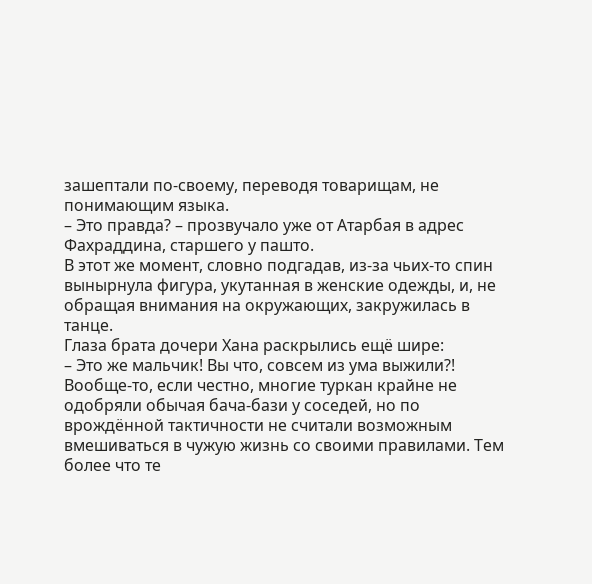зашептали по‑своему, переводя товарищам, не понимающим языка.
– Это правда? – прозвучало уже от Атарбая в адрес Фахраддина, старшего у пашто.
В этот же момент, словно подгадав, из‑за чьих‑то спин вынырнула фигура, укутанная в женские одежды, и, не обращая внимания на окружающих, закружилась в танце.
Глаза брата дочери Хана раскрылись ещё шире:
– Это же мальчик! Вы что, совсем из ума выжили?!
Вообще‑то, если честно, многие туркан крайне не одобряли обычая бача‑бази у соседей, но по врождённой тактичности не считали возможным вмешиваться в чужую жизнь со своими правилами. Тем более что те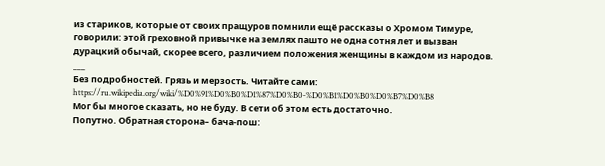из стариков, которые от своих пращуров помнили ещё рассказы о Хромом Тимуре, говорили: этой греховной привычке на землях пашто не одна сотня лет и вызван дурацкий обычай, скорее всего, различием положения женщины в каждом из народов.
___
Без подробностей. Грязь и мерзость. Читайте сами:
https://ru.wikipedia.org/wiki/%D0%91%D0%B0%D1%87%D0%B0‑%D0%B1%D0%B0%D0%B7%D0%B8
Мог бы многое сказать, но не буду. В сети об этом есть достаточно.
Попутно. Обратная сторона– бача‑пош: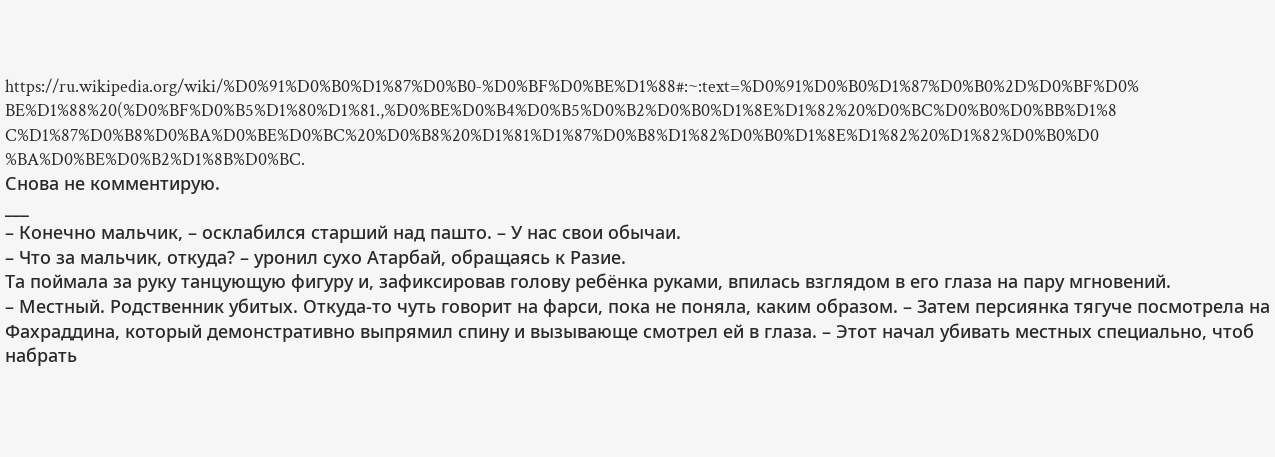https://ru.wikipedia.org/wiki/%D0%91%D0%B0%D1%87%D0%B0‑%D0%BF%D0%BE%D1%88#:~:text=%D0%91%D0%B0%D1%87%D0%B0%2D%D0%BF%D0%BE%D1%88%20(%D0%BF%D0%B5%D1%80%D1%81.,%D0%BE%D0%B4%D0%B5%D0%B2%D0%B0%D1%8E%D1%82%20%D0%BC%D0%B0%D0%BB%D1%8C%D1%87%D0%B8%D0%BA%D0%BE%D0%BC%20%D0%B8%20%D1%81%D1%87%D0%B8%D1%82%D0%B0%D1%8E%D1%82%20%D1%82%D0%B0%D0%BA%D0%BE%D0%B2%D1%8B%D0%BC.
Снова не комментирую.
___
– Конечно мальчик, – осклабился старший над пашто. – У нас свои обычаи.
– Что за мальчик, откуда? – уронил сухо Атарбай, обращаясь к Разие.
Та поймала за руку танцующую фигуру и, зафиксировав голову ребёнка руками, впилась взглядом в его глаза на пару мгновений.
– Местный. Родственник убитых. Откуда‑то чуть говорит на фарси, пока не поняла, каким образом. – Затем персиянка тягуче посмотрела на Фахраддина, который демонстративно выпрямил спину и вызывающе смотрел ей в глаза. – Этот начал убивать местных специально, чтоб набрать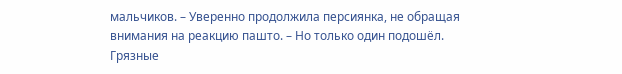мальчиков. – Уверенно продолжила персиянка, не обращая внимания на реакцию пашто. – Но только один подошёл. Грязные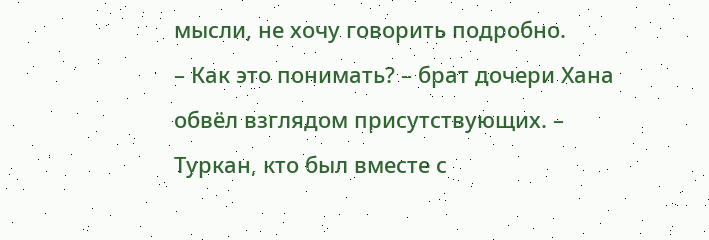мысли, не хочу говорить подробно.
– Как это понимать? – брат дочери Хана обвёл взглядом присутствующих. – Туркан, кто был вместе с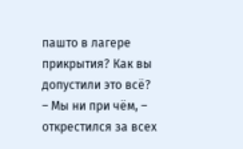пашто в лагере прикрытия? Как вы допустили это всё?
– Мы ни при чём, – открестился за всех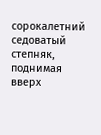сорокалетний седоватый степняк, поднимая вверх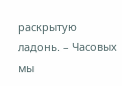раскрытую ладонь. – Часовых мы